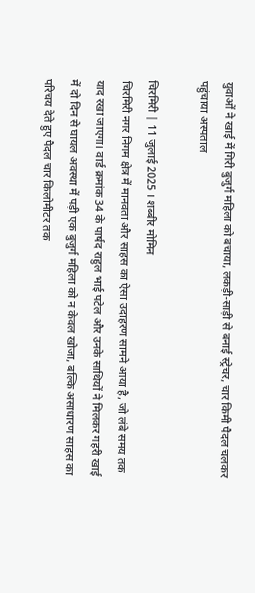युवाओं ने खाई में गिरी बुजुर्ग महिला को बचाया, लकड़ी-साड़ी से बनाई स्ट्रेचर, चार किमी पैदल चलकर पहुंचाया अस्पताल

चिरमिरी | 11 जुलाई 2025 । शब्बीर मोमिन
चिरमिरी नगर निगम क्षेत्र में मानवता और साहस का ऐसा उदाहरण सामने आया है, जो लंबे समय तक याद रखा जाएगा। वार्ड क्रमांक 34 के पार्षद राहुल भाई पटेल और उनके साथियों ने मिलकर गहरी खाई में दो दिन से घायल अवस्था में पड़ी एक बुजुर्ग महिला को न केवल खोजा, बल्कि असाधारण साहस का परिचय देते हुए पैदल चार किलोमीटर तक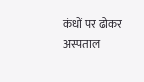कंधों पर ढोकर अस्पताल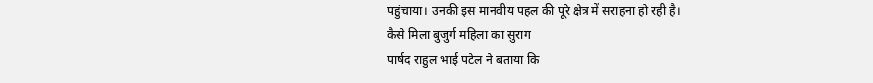पहुंचाया। उनकी इस मानवीय पहल की पूरे क्षेत्र में सराहना हो रही है।
कैसे मिला बुजुर्ग महिला का सुराग
पार्षद राहुल भाई पटेल ने बताया कि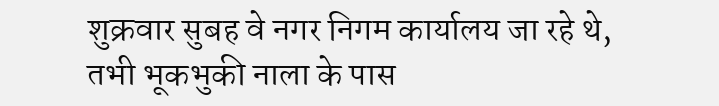शुक्रवार सुबह वे नगर निगम कार्यालय जा रहे थे, तभी भूकभुकी नाला के पास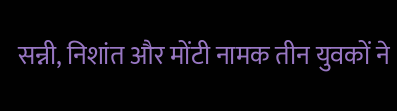सन्नी, निशांत और मोंटी नामक तीन युवकों ने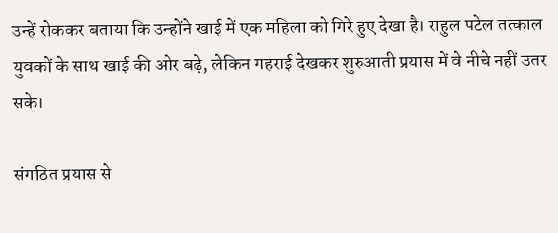उन्हें रोककर बताया कि उन्होंने खाई में एक महिला को गिरे हुए देखा है। राहुल पटेल तत्काल युवकों के साथ खाई की ओर बढ़े, लेकिन गहराई देखकर शुरुआती प्रयास में वे नीचे नहीं उतर सके।

संगठित प्रयास से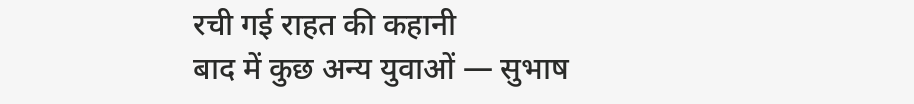रची गई राहत की कहानी
बाद में कुछ अन्य युवाओं — सुभाष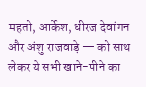महतो, आर्केश, धीरज देवांगन और अंशु राजवाड़े — को साथ लेकर ये सभी खाने-पीने का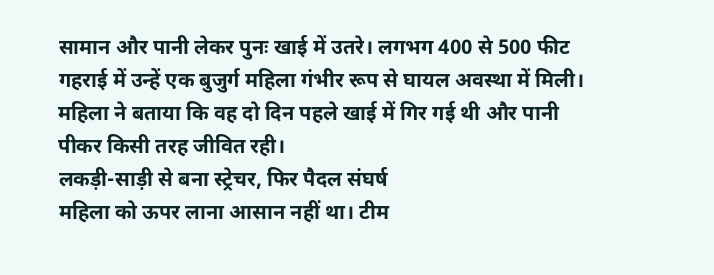सामान और पानी लेकर पुनः खाई में उतरे। लगभग 400 से 500 फीट गहराई में उन्हें एक बुजुर्ग महिला गंभीर रूप से घायल अवस्था में मिली। महिला ने बताया कि वह दो दिन पहले खाई में गिर गई थी और पानी पीकर किसी तरह जीवित रही।
लकड़ी-साड़ी से बना स्ट्रेचर, फिर पैदल संघर्ष
महिला को ऊपर लाना आसान नहीं था। टीम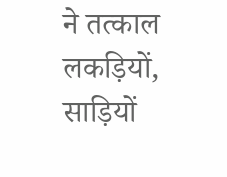ने तत्काल लकड़ियों, साड़ियों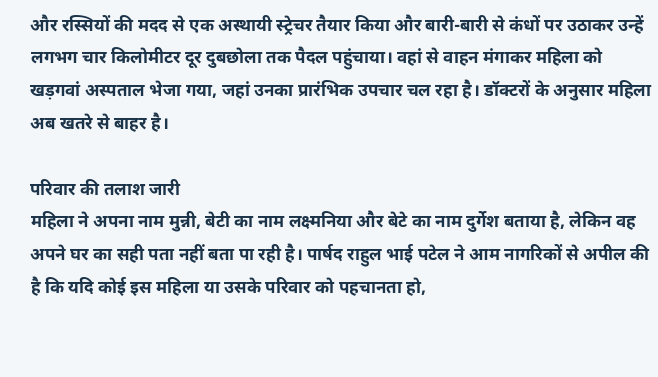और रस्सियों की मदद से एक अस्थायी स्ट्रेचर तैयार किया और बारी-बारी से कंधों पर उठाकर उन्हें लगभग चार किलोमीटर दूर दुबछोला तक पैदल पहुंचाया। वहां से वाहन मंगाकर महिला को खड़गवां अस्पताल भेजा गया, जहां उनका प्रारंभिक उपचार चल रहा है। डॉक्टरों के अनुसार महिला अब खतरे से बाहर है।

परिवार की तलाश जारी
महिला ने अपना नाम मुन्नी, बेटी का नाम लक्ष्मनिया और बेटे का नाम दुर्गेश बताया है, लेकिन वह अपने घर का सही पता नहीं बता पा रही है। पार्षद राहुल भाई पटेल ने आम नागरिकों से अपील की है कि यदि कोई इस महिला या उसके परिवार को पहचानता हो,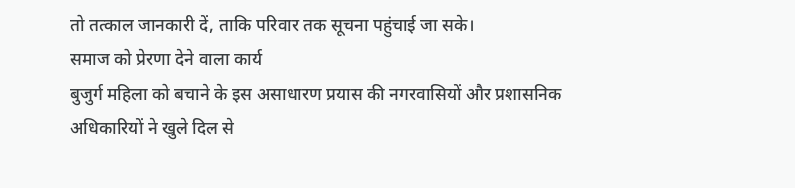तो तत्काल जानकारी दें, ताकि परिवार तक सूचना पहुंचाई जा सके।
समाज को प्रेरणा देने वाला कार्य
बुजुर्ग महिला को बचाने के इस असाधारण प्रयास की नगरवासियों और प्रशासनिक अधिकारियों ने खुले दिल से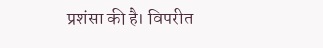प्रशंसा की है। विपरीत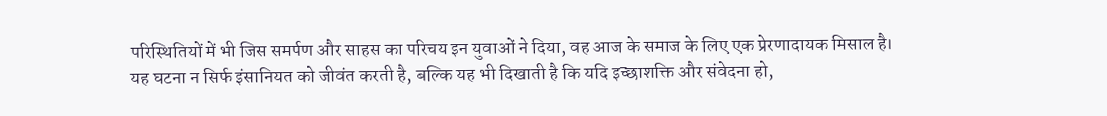परिस्थितियों में भी जिस समर्पण और साहस का परिचय इन युवाओं ने दिया, वह आज के समाज के लिए एक प्रेरणादायक मिसाल है।
यह घटना न सिर्फ इंसानियत को जीवंत करती है, बल्कि यह भी दिखाती है कि यदि इच्छाशक्ति और संवेदना हो,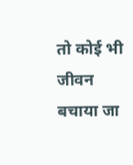तो कोई भी जीवन बचाया जा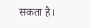सकता है।